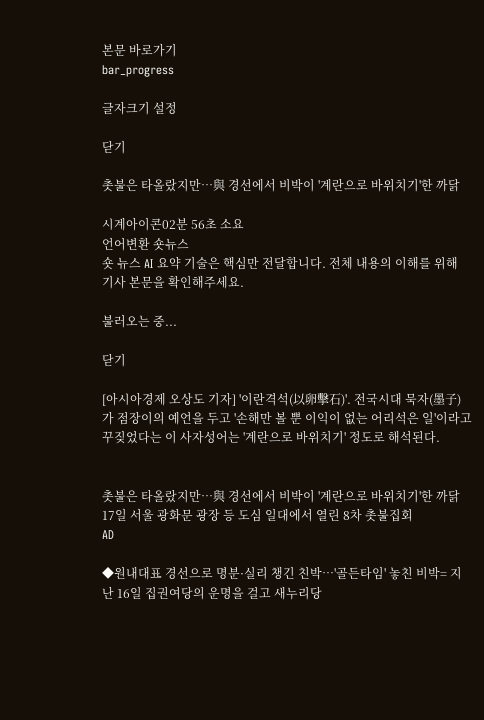본문 바로가기
bar_progress

글자크기 설정

닫기

촛불은 타올랐지만…與 경선에서 비박이 '계란으로 바위치기'한 까닭

시계아이콘02분 56초 소요
언어변환 숏뉴스
숏 뉴스 AI 요약 기술은 핵심만 전달합니다. 전체 내용의 이해를 위해 기사 본문을 확인해주세요.

불러오는 중...

닫기

[아시아경제 오상도 기자] '이란격석(以卵擊石)'. 전국시대 묵자(墨子)가 점장이의 예언을 두고 '손해만 볼 뿐 이익이 없는 어리석은 일'이라고 꾸짖었다는 이 사자성어는 '계란으로 바위치기' 정도로 해석된다.


촛불은 타올랐지만…與 경선에서 비박이 '계란으로 바위치기'한 까닭 17일 서울 광화문 광장 등 도심 일대에서 열린 8차 촛불집회
AD

◆원내대표 경선으로 명분·실리 챙긴 친박…'골든타임' 놓친 비박= 지난 16일 집권여당의 운명을 걸고 새누리당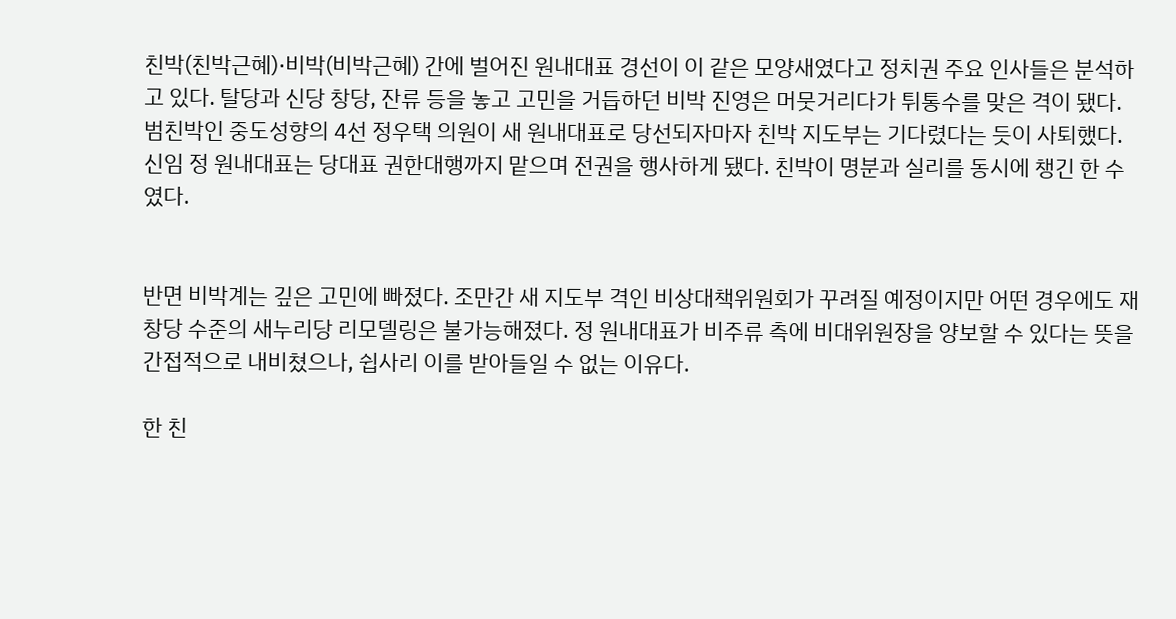친박(친박근혜)·비박(비박근혜) 간에 벌어진 원내대표 경선이 이 같은 모양새였다고 정치권 주요 인사들은 분석하고 있다. 탈당과 신당 창당, 잔류 등을 놓고 고민을 거듭하던 비박 진영은 머뭇거리다가 튀통수를 맞은 격이 됐다. 범친박인 중도성향의 4선 정우택 의원이 새 원내대표로 당선되자마자 친박 지도부는 기다렸다는 듯이 사퇴했다. 신임 정 원내대표는 당대표 권한대행까지 맡으며 전권을 행사하게 됐다. 친박이 명분과 실리를 동시에 챙긴 한 수였다.


반면 비박계는 깊은 고민에 빠졌다. 조만간 새 지도부 격인 비상대책위원회가 꾸려질 예정이지만 어떤 경우에도 재창당 수준의 새누리당 리모델링은 불가능해졌다. 정 원내대표가 비주류 측에 비대위원장을 양보할 수 있다는 뜻을 간접적으로 내비쳤으나, 쉽사리 이를 받아들일 수 없는 이유다.

한 친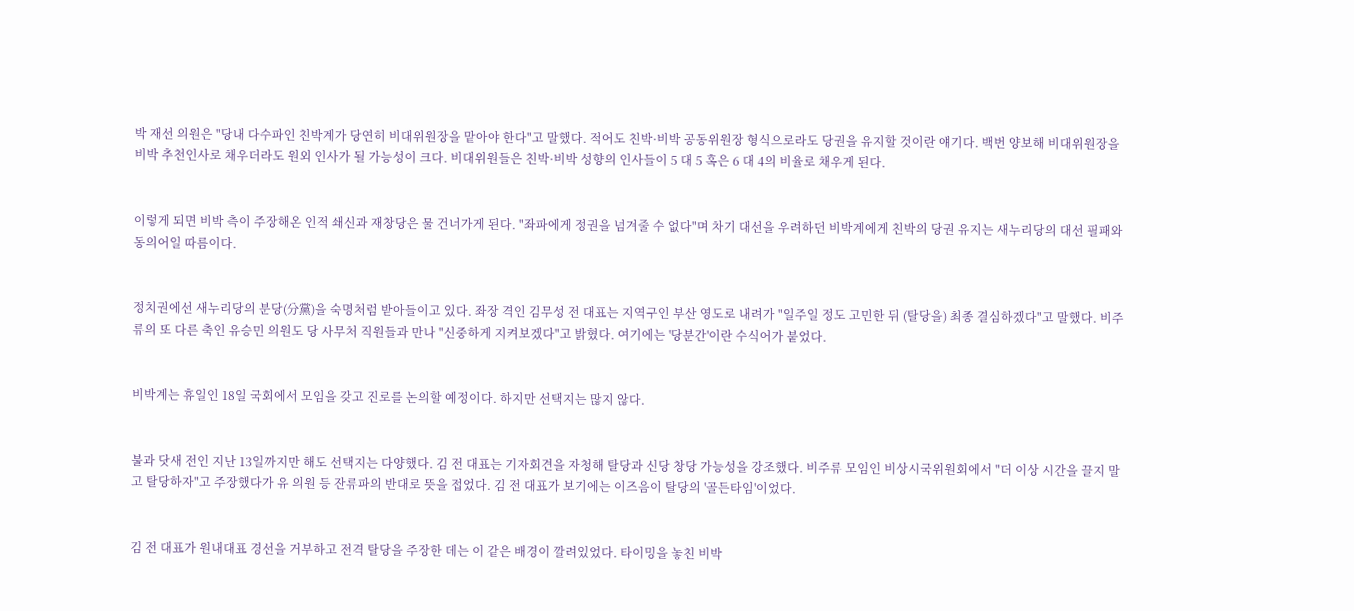박 재선 의원은 "당내 다수파인 친박계가 당연히 비대위원장을 맡아야 한다"고 말했다. 적어도 친박·비박 공동위원장 형식으로라도 당권을 유지할 것이란 얘기다. 백번 양보해 비대위원장을 비박 추천인사로 채우더라도 원외 인사가 될 가능성이 크다. 비대위원들은 친박·비박 성향의 인사들이 5 대 5 혹은 6 대 4의 비율로 채우게 된다.


이렇게 되면 비박 측이 주장해온 인적 쇄신과 재창당은 물 건너가게 된다. "좌파에게 정권을 넘겨줄 수 없다"며 차기 대선을 우려하던 비박계에게 친박의 당권 유지는 새누리당의 대선 필패와 동의어일 따름이다.


정치권에선 새누리당의 분당(分黨)을 숙명처럼 받아들이고 있다. 좌장 격인 김무성 전 대표는 지역구인 부산 영도로 내려가 "일주일 정도 고민한 뒤 (탈당을) 최종 결심하겠다"고 말했다. 비주류의 또 다른 축인 유승민 의원도 당 사무처 직원들과 만나 "신중하게 지켜보겠다"고 밝혔다. 여기에는 '당분간'이란 수식어가 붙었다.


비박계는 휴일인 18일 국회에서 모임을 갖고 진로를 논의할 예정이다. 하지만 선택지는 많지 않다.


불과 닷새 전인 지난 13일까지만 해도 선택지는 다양했다. 김 전 대표는 기자회견을 자청해 탈당과 신당 창당 가능성을 강조했다. 비주류 모임인 비상시국위원회에서 "더 이상 시간을 끌지 말고 탈당하자"고 주장했다가 유 의원 등 잔류파의 반대로 뜻을 접었다. 김 전 대표가 보기에는 이즈음이 탈당의 '골든타임'이었다.


김 전 대표가 원내대표 경선을 거부하고 전격 탈당을 주장한 데는 이 같은 배경이 깔려있었다. 타이밍을 놓친 비박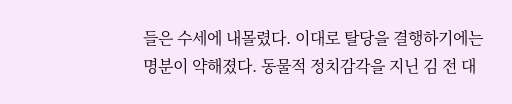들은 수세에 내몰렸다. 이대로 탈당을 결행하기에는 명분이 약해졌다. 동물적 정치감각을 지닌 김 전 대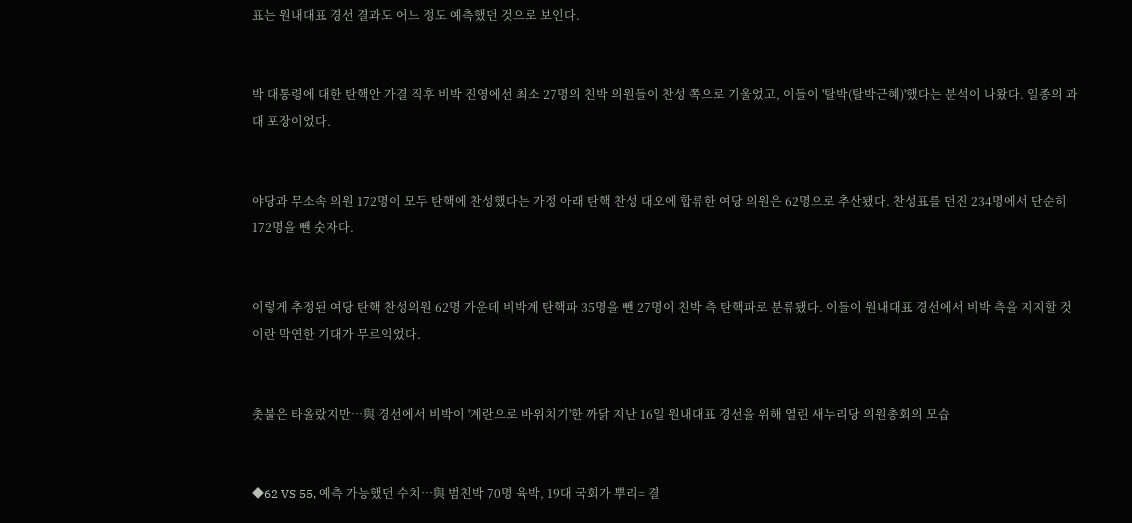표는 원내대표 경선 결과도 어느 정도 예측했던 것으로 보인다.


박 대통령에 대한 탄핵안 가결 직후 비박 진영에선 최소 27명의 친박 의원들이 찬성 쪽으로 기울었고, 이들이 '탈박(탈박근혜)'했다는 분석이 나왔다. 일종의 과대 포장이었다.


야당과 무소속 의원 172명이 모두 탄핵에 찬성했다는 가정 아래 탄핵 찬성 대오에 합류한 여당 의원은 62명으로 추산됐다. 찬성표를 던진 234명에서 단순히 172명을 뺀 숫자다.


이렇게 추정된 여당 탄핵 찬성의원 62명 가운데 비박계 탄핵파 35명을 뺀 27명이 친박 측 탄핵파로 분류됐다. 이들이 원내대표 경선에서 비박 측을 지지할 것이란 막연한 기대가 무르익었다.


촛불은 타올랐지만…與 경선에서 비박이 '계란으로 바위치기'한 까닭 지난 16일 원내대표 경선을 위해 열린 새누리당 의원총회의 모습


◆62 VS 55, 예측 가능했던 수치…與 범친박 70명 육박, 19대 국회가 뿌리= 결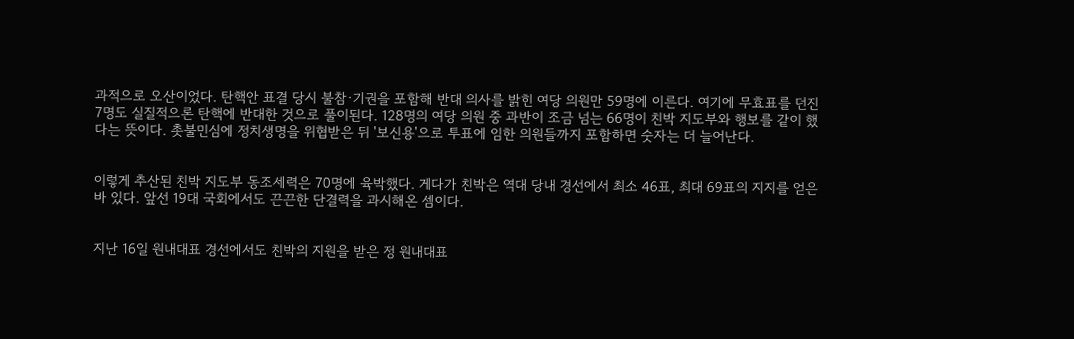과적으로 오산이었다. 탄핵안 표결 당시 불참·기권을 포함해 반대 의사를 밝힌 여당 의원만 59명에 이른다. 여기에 무효표를 던진 7명도 실질적으론 탄핵에 반대한 것으로 풀이된다. 128명의 여당 의원 중 과반이 조금 넘는 66명이 친박 지도부와 행보를 같이 했다는 뜻이다. 촛불민심에 정치생명을 위협받은 뒤 '보신용'으로 투표에 임한 의원들까지 포함하면 숫자는 더 늘어난다.


이렇게 추산된 친박 지도부 동조세력은 70명에 육박했다. 게다가 친박은 역대 당내 경선에서 최소 46표, 최대 69표의 지지를 얻은 바 있다. 앞선 19대 국회에서도 끈끈한 단결력을 과시해온 셈이다.


지난 16일 원내대표 경선에서도 친박의 지원을 받은 정 원내대표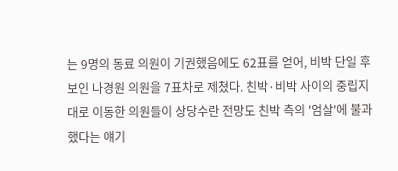는 9명의 동료 의원이 기권했음에도 62표를 얻어, 비박 단일 후보인 나경원 의원을 7표차로 제쳤다. 친박·비박 사이의 중립지대로 이동한 의원들이 상당수란 전망도 친박 측의 '엄살'에 불과했다는 얘기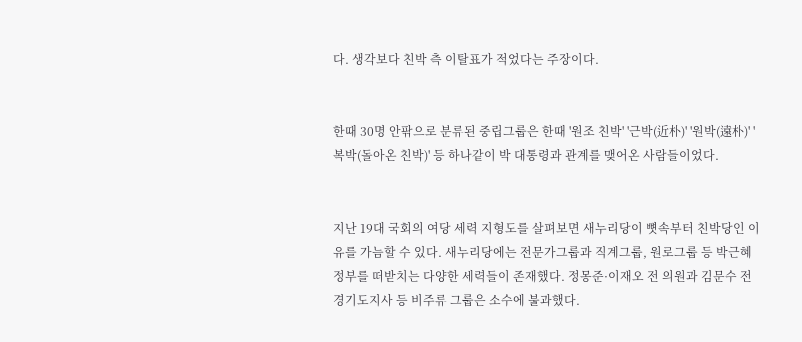다. 생각보다 친박 측 이탈표가 적었다는 주장이다.


한때 30명 안팎으로 분류된 중립그룹은 한때 '원조 친박' '근박(近朴)' '원박(遠朴)' '복박(돌아온 친박)' 등 하나같이 박 대통령과 관계를 맺어온 사람들이었다.


지난 19대 국회의 여당 세력 지형도를 살펴보면 새누리당이 뼛속부터 친박당인 이유를 가늠할 수 있다. 새누리당에는 전문가그룹과 직계그룹, 원로그룹 등 박근혜 정부를 떠받치는 다양한 세력들이 존재했다. 정몽준·이재오 전 의원과 김문수 전 경기도지사 등 비주류 그룹은 소수에 불과했다.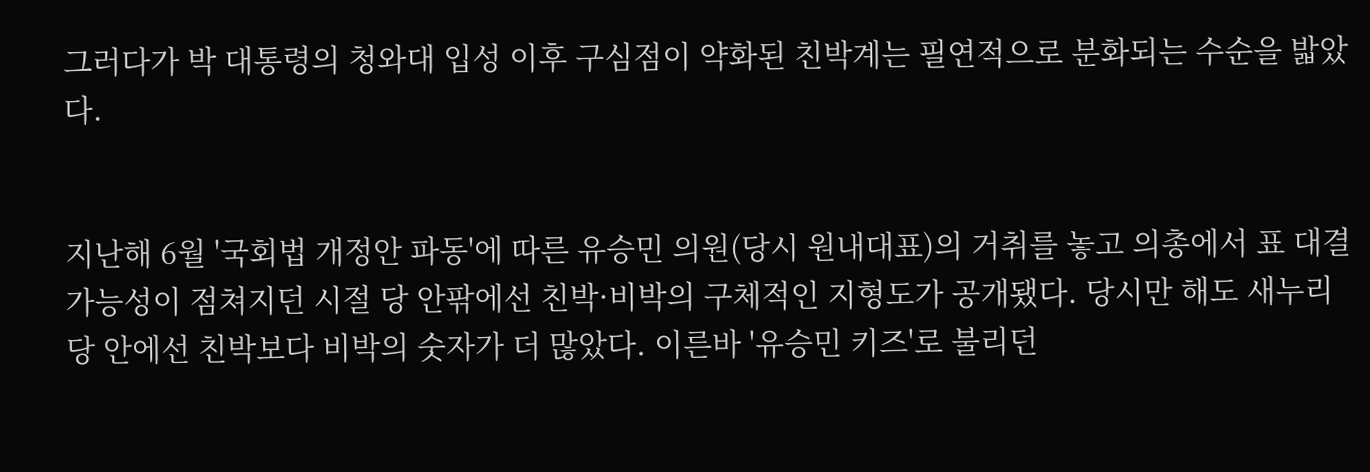그러다가 박 대통령의 청와대 입성 이후 구심점이 약화된 친박계는 필연적으로 분화되는 수순을 밟았다.


지난해 6월 '국회법 개정안 파동'에 따른 유승민 의원(당시 원내대표)의 거취를 놓고 의총에서 표 대결 가능성이 점쳐지던 시절 당 안팎에선 친박·비박의 구체적인 지형도가 공개됐다. 당시만 해도 새누리당 안에선 친박보다 비박의 숫자가 더 많았다. 이른바 '유승민 키즈'로 불리던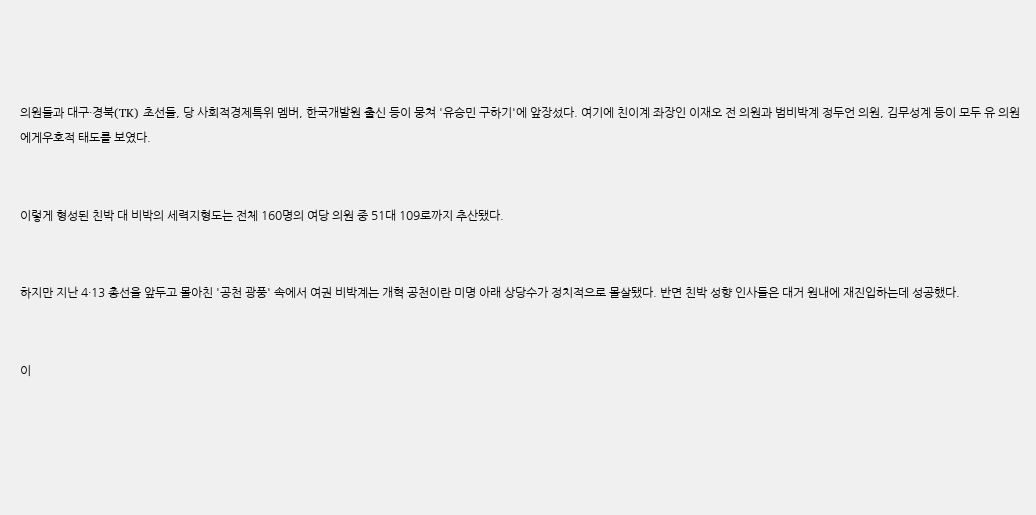의원들과 대구·경북(TK) 초선들, 당 사회적경제특위 멤버, 한국개발원 출신 등이 뭉쳐 '유승민 구하기'에 앞장섰다. 여기에 친이계 좌장인 이재오 전 의원과 범비박계 정두언 의원, 김무성계 등이 모두 유 의원에게우호적 태도를 보였다.


이렇게 형성된 친박 대 비박의 세력지형도는 전체 160명의 여당 의원 중 51대 109로까지 추산됐다.


하지만 지난 4·13 총선을 앞두고 몰아친 '공천 광풍' 속에서 여권 비박계는 개혁 공천이란 미명 아래 상당수가 정치적으로 몰살됐다. 반면 친박 성향 인사들은 대거 원내에 재진입하는데 성공했다.


이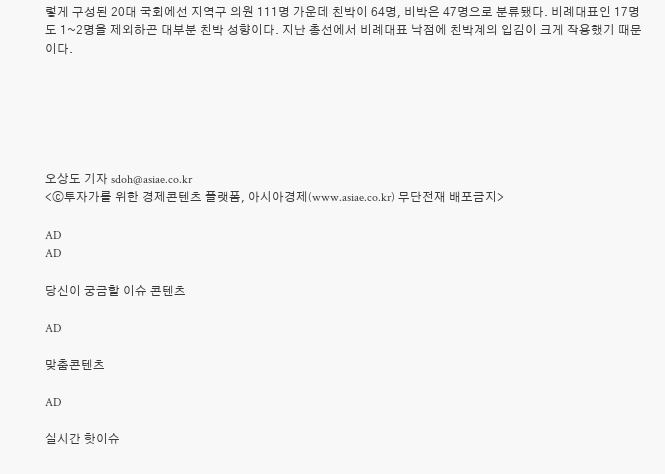렇게 구성된 20대 국회에선 지역구 의원 111명 가운데 친박이 64명, 비박은 47명으로 분류됐다. 비례대표인 17명도 1~2명을 제외하곤 대부분 친박 성향이다. 지난 총선에서 비례대표 낙점에 친박계의 입김이 크게 작용했기 때문이다.






오상도 기자 sdoh@asiae.co.kr
<ⓒ투자가를 위한 경제콘텐츠 플랫폼, 아시아경제(www.asiae.co.kr) 무단전재 배포금지>

AD
AD

당신이 궁금할 이슈 콘텐츠

AD

맞춤콘텐츠

AD

실시간 핫이슈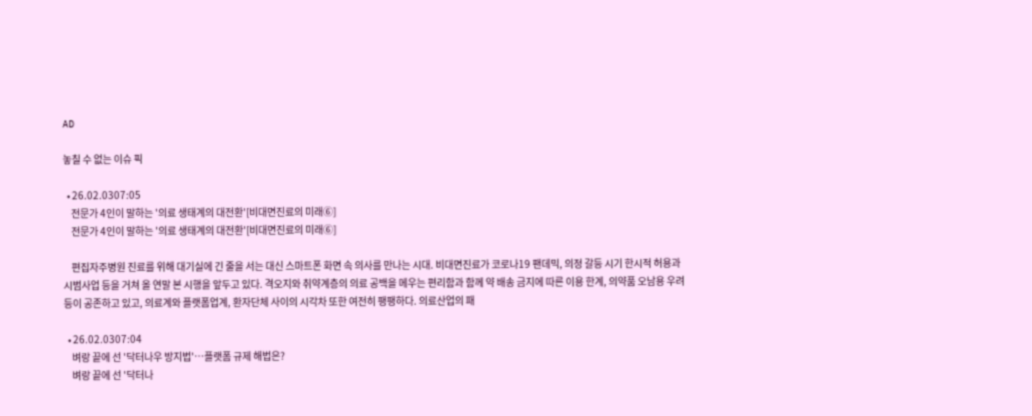AD

놓칠 수 없는 이슈 픽

  • 26.02.0307:05
    전문가 4인이 말하는 '의료 생태계의 대전환'[비대면진료의 미래⑥]
    전문가 4인이 말하는 '의료 생태계의 대전환'[비대면진료의 미래⑥]

    편집자주병원 진료를 위해 대기실에 긴 줄을 서는 대신 스마트폰 화면 속 의사를 만나는 시대. 비대면진료가 코로나19 팬데믹, 의정 갈등 시기 한시적 허용과 시범사업 등을 거쳐 올 연말 본 시행을 앞두고 있다. 격오지와 취약계층의 의료 공백을 메우는 편리함과 함께 약 배송 금지에 따른 이용 한계, 의약품 오남용 우려 등이 공존하고 있고, 의료계와 플랫폼업계, 환자단체 사이의 시각차 또한 여전히 팽팽하다. 의료산업의 패

  • 26.02.0307:04
    벼랑 끝에 선 '닥터나우 방지법'…플랫폼 규제 해법은?
    벼랑 끝에 선 '닥터나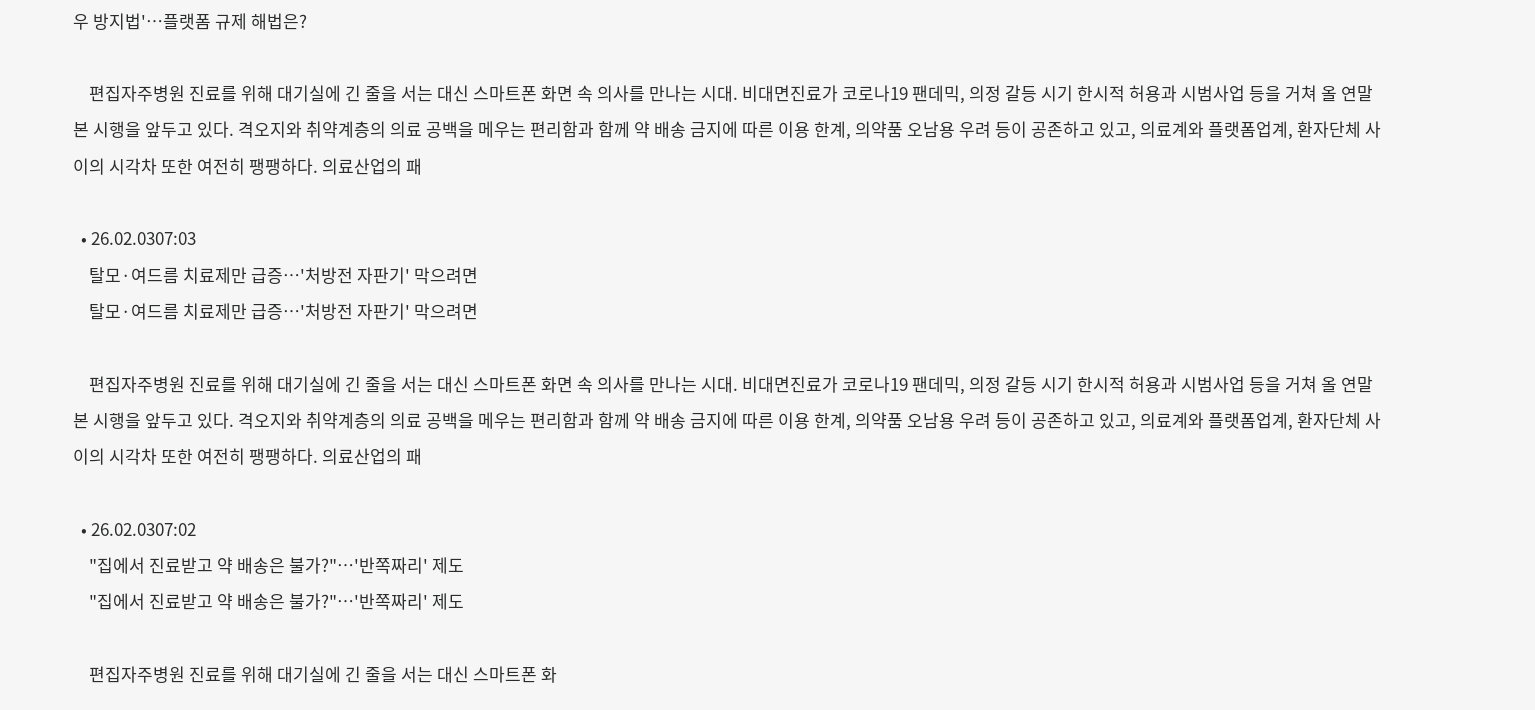우 방지법'…플랫폼 규제 해법은?

    편집자주병원 진료를 위해 대기실에 긴 줄을 서는 대신 스마트폰 화면 속 의사를 만나는 시대. 비대면진료가 코로나19 팬데믹, 의정 갈등 시기 한시적 허용과 시범사업 등을 거쳐 올 연말 본 시행을 앞두고 있다. 격오지와 취약계층의 의료 공백을 메우는 편리함과 함께 약 배송 금지에 따른 이용 한계, 의약품 오남용 우려 등이 공존하고 있고, 의료계와 플랫폼업계, 환자단체 사이의 시각차 또한 여전히 팽팽하다. 의료산업의 패

  • 26.02.0307:03
    탈모·여드름 치료제만 급증…'처방전 자판기' 막으려면
    탈모·여드름 치료제만 급증…'처방전 자판기' 막으려면

    편집자주병원 진료를 위해 대기실에 긴 줄을 서는 대신 스마트폰 화면 속 의사를 만나는 시대. 비대면진료가 코로나19 팬데믹, 의정 갈등 시기 한시적 허용과 시범사업 등을 거쳐 올 연말 본 시행을 앞두고 있다. 격오지와 취약계층의 의료 공백을 메우는 편리함과 함께 약 배송 금지에 따른 이용 한계, 의약품 오남용 우려 등이 공존하고 있고, 의료계와 플랫폼업계, 환자단체 사이의 시각차 또한 여전히 팽팽하다. 의료산업의 패

  • 26.02.0307:02
    "집에서 진료받고 약 배송은 불가?"…'반쪽짜리' 제도
    "집에서 진료받고 약 배송은 불가?"…'반쪽짜리' 제도

    편집자주병원 진료를 위해 대기실에 긴 줄을 서는 대신 스마트폰 화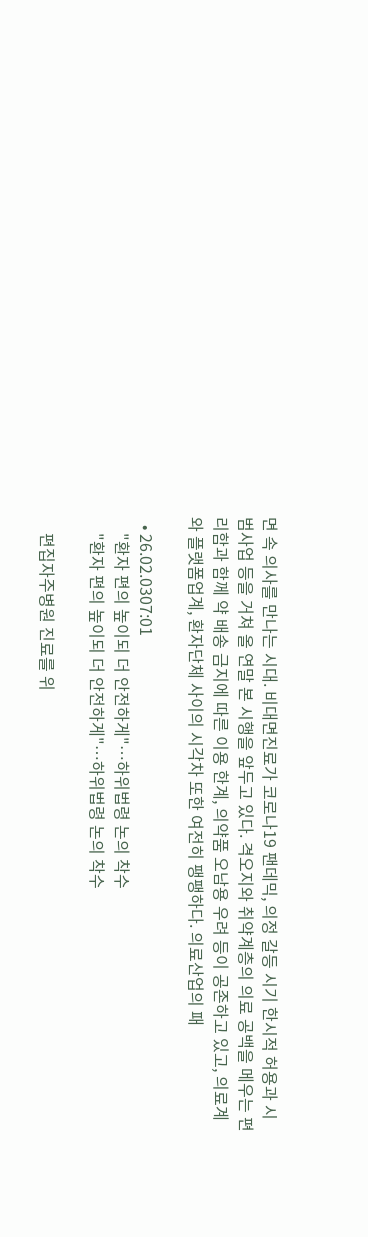면 속 의사를 만나는 시대. 비대면진료가 코로나19 팬데믹, 의정 갈등 시기 한시적 허용과 시범사업 등을 거쳐 올 연말 본 시행을 앞두고 있다. 격오지와 취약계층의 의료 공백을 메우는 편리함과 함께 약 배송 금지에 따른 이용 한계, 의약품 오남용 우려 등이 공존하고 있고, 의료계와 플랫폼업계, 환자단체 사이의 시각차 또한 여전히 팽팽하다. 의료산업의 패

  • 26.02.0307:01
    "환자 편의 높이되 더 안전하게"…하위법령 논의 착수
    "환자 편의 높이되 더 안전하게"…하위법령 논의 착수

    편집자주병원 진료를 위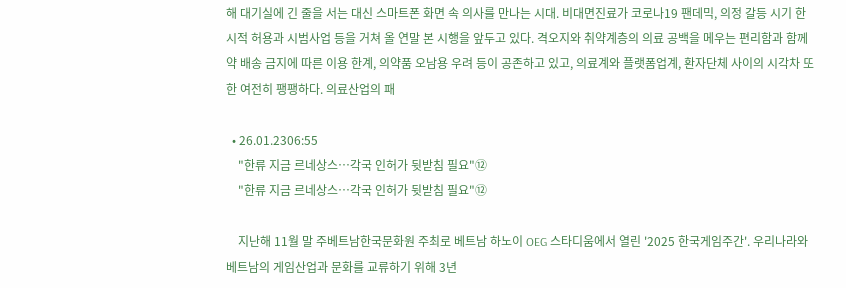해 대기실에 긴 줄을 서는 대신 스마트폰 화면 속 의사를 만나는 시대. 비대면진료가 코로나19 팬데믹, 의정 갈등 시기 한시적 허용과 시범사업 등을 거쳐 올 연말 본 시행을 앞두고 있다. 격오지와 취약계층의 의료 공백을 메우는 편리함과 함께 약 배송 금지에 따른 이용 한계, 의약품 오남용 우려 등이 공존하고 있고, 의료계와 플랫폼업계, 환자단체 사이의 시각차 또한 여전히 팽팽하다. 의료산업의 패

  • 26.01.2306:55
    "한류 지금 르네상스…각국 인허가 뒷받침 필요"⑫
    "한류 지금 르네상스…각국 인허가 뒷받침 필요"⑫

    지난해 11월 말 주베트남한국문화원 주최로 베트남 하노이 OEG 스타디움에서 열린 '2025 한국게임주간'. 우리나라와 베트남의 게임산업과 문화를 교류하기 위해 3년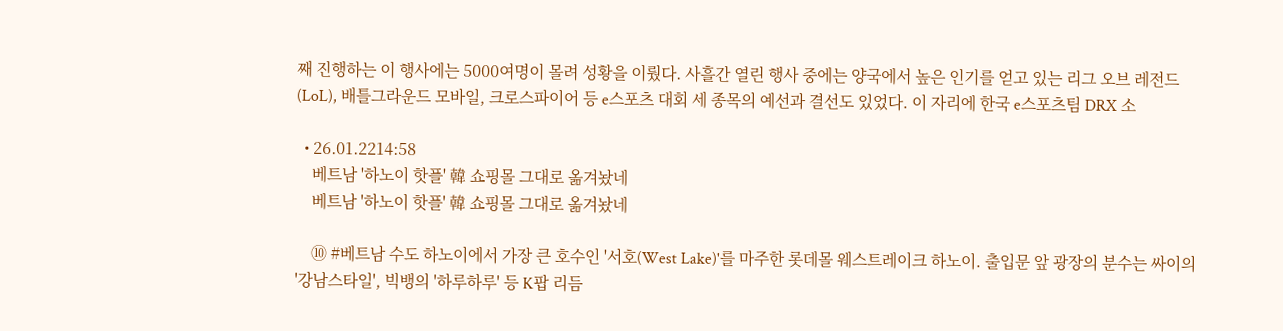째 진행하는 이 행사에는 5000여명이 몰려 성황을 이뤘다. 사흘간 열린 행사 중에는 양국에서 높은 인기를 얻고 있는 리그 오브 레전드(LoL), 배틀그라운드 모바일, 크로스파이어 등 e스포츠 대회 세 종목의 예선과 결선도 있었다. 이 자리에 한국 e스포츠팀 DRX 소

  • 26.01.2214:58
    베트남 '하노이 핫플' 韓 쇼핑몰 그대로 옮겨놨네
    베트남 '하노이 핫플' 韓 쇼핑몰 그대로 옮겨놨네

    ⑩ #베트남 수도 하노이에서 가장 큰 호수인 '서호(West Lake)'를 마주한 롯데몰 웨스트레이크 하노이. 출입문 앞 광장의 분수는 싸이의 '강남스타일', 빅뱅의 '하루하루' 등 K팝 리듬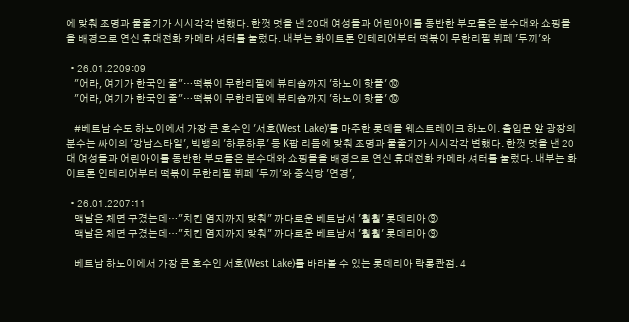에 맞춰 조명과 물줄기가 시시각각 변했다. 한껏 멋을 낸 20대 여성들과 어린아이를 동반한 부모들은 분수대와 쇼핑몰을 배경으로 연신 휴대전화 카메라 셔터를 눌렀다. 내부는 화이트톤 인테리어부터 떡볶이 무한리필 뷔페 '두끼'와

  • 26.01.2209:09
    "어라, 여기가 한국인 줄"…떡볶이 무한리필에 뷰티숍까지 '하노이 핫플' ⑩
    "어라, 여기가 한국인 줄"…떡볶이 무한리필에 뷰티숍까지 '하노이 핫플' ⑩

    #베트남 수도 하노이에서 가장 큰 호수인 '서호(West Lake)'를 마주한 롯데몰 웨스트레이크 하노이. 출입문 앞 광장의 분수는 싸이의 '강남스타일', 빅뱅의 '하루하루' 등 K팝 리듬에 맞춰 조명과 물줄기가 시시각각 변했다. 한껏 멋을 낸 20대 여성들과 어린아이를 동반한 부모들은 분수대와 쇼핑몰을 배경으로 연신 휴대전화 카메라 셔터를 눌렀다. 내부는 화이트톤 인테리어부터 떡볶이 무한리필 뷔페 '두끼'와 중식당 '연경',

  • 26.01.2207:11
    맥날은 체면 구겼는데…"치킨 염지까지 맞춰" 까다로운 베트남서 '훨훨' 롯데리아 ⑨
    맥날은 체면 구겼는데…"치킨 염지까지 맞춰" 까다로운 베트남서 '훨훨' 롯데리아 ⑨

    베트남 하노이에서 가장 큰 호수인 서호(West Lake)를 바라볼 수 있는 롯데리아 락롱콴점. 4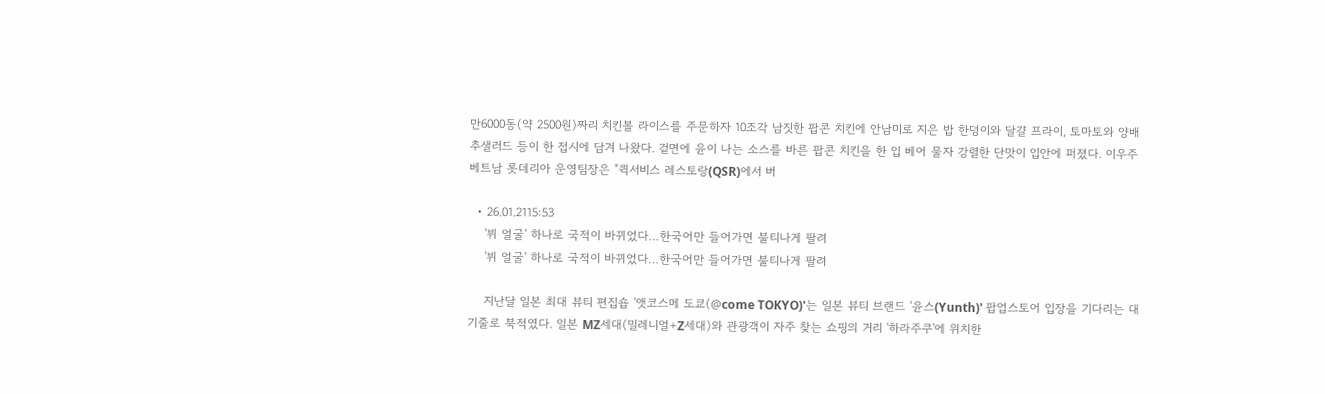만6000동(약 2500원)짜리 치킨볼 라이스를 주문하자 10조각 남짓한 팝콘 치킨에 안남미로 지은 밥 한덩이와 달걀 프라이, 토마토와 양배추샐러드 등이 한 접시에 담겨 나왔다. 겉면에 윤이 나는 소스를 바른 팝콘 치킨을 한 입 베어 물자 강렬한 단맛이 입안에 퍼졌다. 이우주 베트남 롯데리아 운영팀장은 "퀵서비스 레스토랑(QSR)에서 버

  • 26.01.2115:53
    '뷔 얼굴' 하나로 국적이 바뀌었다…한국어만 들어가면 불티나게 팔려
    '뷔 얼굴' 하나로 국적이 바뀌었다…한국어만 들어가면 불티나게 팔려

    지난달 일본 최대 뷰티 편집숍 '앳코스메 도쿄(@come TOKYO)'는 일본 뷰티 브랜드 '윤스(Yunth)' 팝업스토어 입장을 기다리는 대기줄로 북적였다. 일본 MZ세대(밀레니얼+Z세대)와 관광객이 자주 찾는 쇼핑의 거리 '하라주쿠'에 위치한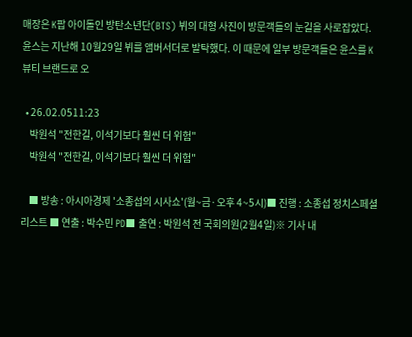매장은 K팝 아이돌인 방탄소년단(BTS) 뷔의 대형 사진이 방문객들의 눈길을 사로잡았다. 윤스는 지난해 10월29일 뷔를 앰버서더로 발탁했다. 이 때문에 일부 방문객들은 윤스를 K뷰티 브랜드로 오

  • 26.02.0511:23
    박원석 "전한길, 이석기보다 훨씬 더 위험"
    박원석 "전한길, 이석기보다 훨씬 더 위험"

    ■ 방송 : 아시아경제 '소종섭의 시사쇼'(월~금·오후 4~5시)■ 진행 : 소종섭 정치스페셜리스트 ■ 연출 : 박수민 PD■ 출연 : 박원석 전 국회의원(2월4일)※ 기사 내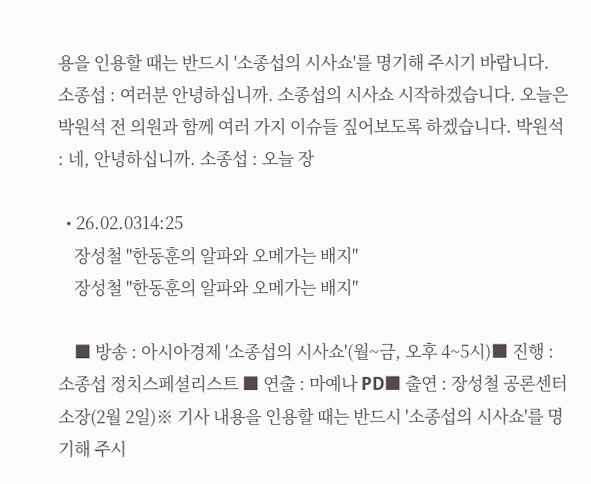용을 인용할 때는 반드시 '소종섭의 시사쇼'를 명기해 주시기 바랍니다. 소종섭 : 여러분 안녕하십니까. 소종섭의 시사쇼 시작하겠습니다. 오늘은 박원석 전 의원과 함께 여러 가지 이슈들 짚어보도록 하겠습니다. 박원석 : 네, 안녕하십니까. 소종섭 : 오늘 장

  • 26.02.0314:25
    장성철 "한동훈의 알파와 오메가는 배지"
    장성철 "한동훈의 알파와 오메가는 배지"

    ■ 방송 : 아시아경제 '소종섭의 시사쇼'(월~금, 오후 4~5시)■ 진행 : 소종섭 정치스페셜리스트 ■ 연출 : 마예나 PD■ 출연 : 장성철 공론센터 소장(2월 2일)※ 기사 내용을 인용할 때는 반드시 '소종섭의 시사쇼'를 명기해 주시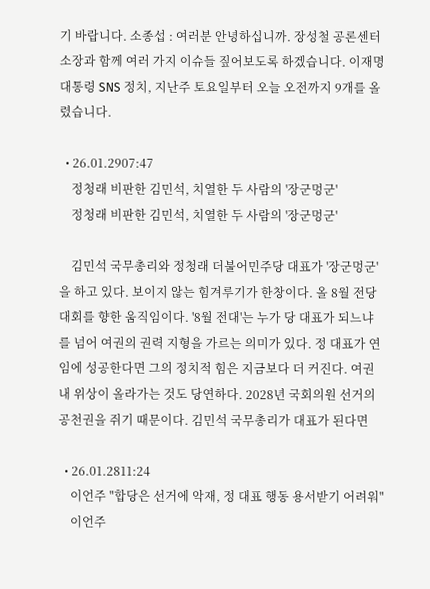기 바랍니다. 소종섭 : 여러분 안녕하십니까. 장성철 공론센터 소장과 함께 여러 가지 이슈들 짚어보도록 하겠습니다. 이재명 대통령 SNS 정치, 지난주 토요일부터 오늘 오전까지 9개를 올렸습니다.

  • 26.01.2907:47
    정청래 비판한 김민석, 치열한 두 사람의 '장군멍군'
    정청래 비판한 김민석, 치열한 두 사람의 '장군멍군'

    김민석 국무총리와 정청래 더불어민주당 대표가 '장군멍군'을 하고 있다. 보이지 않는 힘겨루기가 한창이다. 올 8월 전당대회를 향한 움직임이다. '8월 전대'는 누가 당 대표가 되느냐를 넘어 여권의 권력 지형을 가르는 의미가 있다. 정 대표가 연임에 성공한다면 그의 정치적 힘은 지금보다 더 커진다. 여권 내 위상이 올라가는 것도 당연하다. 2028년 국회의원 선거의 공천권을 쥐기 때문이다. 김민석 국무총리가 대표가 된다면

  • 26.01.2811:24
    이언주 "합당은 선거에 악재, 정 대표 행동 용서받기 어려워"
    이언주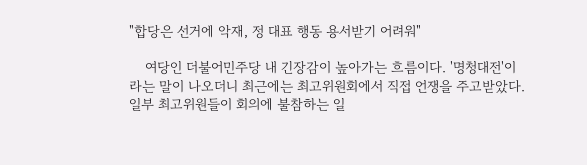"합당은 선거에 악재, 정 대표 행동 용서받기 어려워"

    여당인 더불어민주당 내 긴장감이 높아가는 흐름이다. '명청대전'이라는 말이 나오더니 최근에는 최고위원회에서 직접 언쟁을 주고받았다. 일부 최고위원들이 회의에 불참하는 일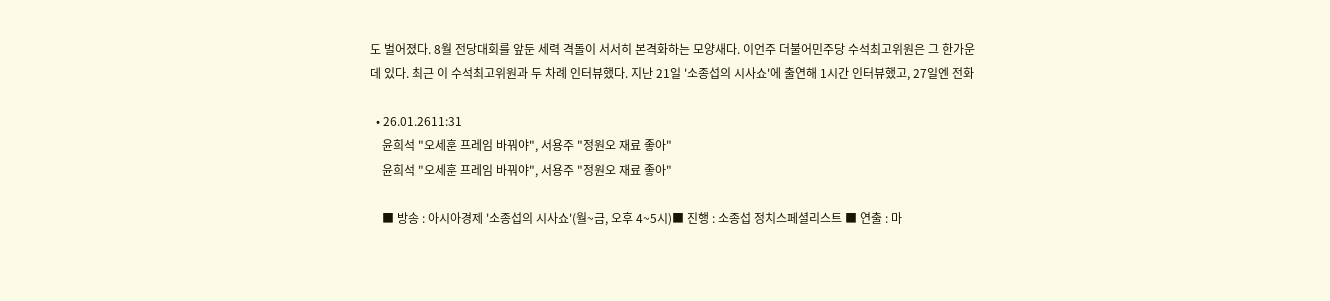도 벌어졌다. 8월 전당대회를 앞둔 세력 격돌이 서서히 본격화하는 모양새다. 이언주 더불어민주당 수석최고위원은 그 한가운데 있다. 최근 이 수석최고위원과 두 차례 인터뷰했다. 지난 21일 '소종섭의 시사쇼'에 출연해 1시간 인터뷰했고, 27일엔 전화

  • 26.01.2611:31
    윤희석 "오세훈 프레임 바꿔야", 서용주 "정원오 재료 좋아"
    윤희석 "오세훈 프레임 바꿔야", 서용주 "정원오 재료 좋아"

    ■ 방송 : 아시아경제 '소종섭의 시사쇼'(월~금, 오후 4~5시)■ 진행 : 소종섭 정치스페셜리스트 ■ 연출 : 마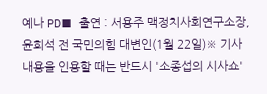예나 PD■ 출연 : 서용주 맥정치사회연구소장, 윤희석 전 국민의힘 대변인(1월 22일)※ 기사 내용을 인용할 때는 반드시 '소종섭의 시사쇼'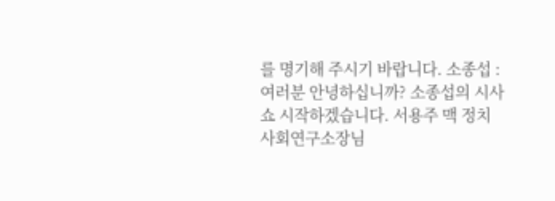를 명기해 주시기 바랍니다. 소종섭 : 여러분 안녕하십니까? 소종섭의 시사쇼 시작하겠습니다. 서용주 맥 정치사회연구소장님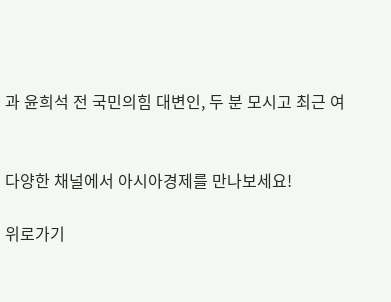과 윤희석 전 국민의힘 대변인, 두 분 모시고 최근 여


다양한 채널에서 아시아경제를 만나보세요!

위로가기